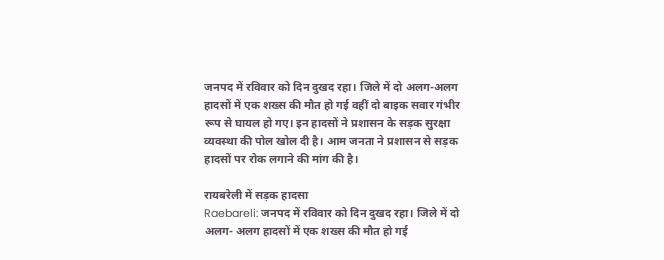जनपद में रविवार को दिन दुखद रहा। जिले में दो अलग-अलग हादसों में एक शख्स की मौत हो गई वहीं दो बाइक सवार गंभीर रूप से घायल हो गए। इन हादसों ने प्रशासन के सड़क सुरक्षा व्यवस्था की पोल खोल दी है। आम जनता ने प्रशासन से सड़क हादसों पर रोक लगाने की मांग की है।

रायबरेली में सड़क हादसा
Raebareli: जनपद में रविवार को दिन दुखद रहा। जिले में दो अलग- अलग हादसों में एक शख्स की मौत हो गई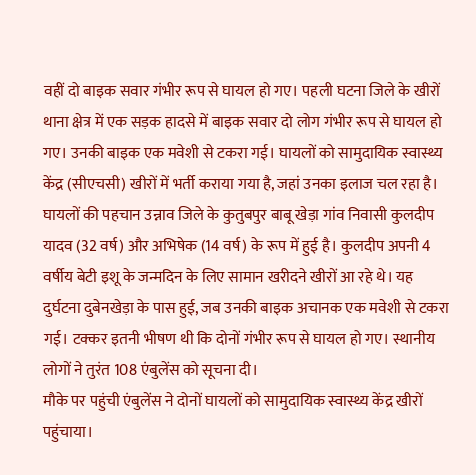वहीं दो बाइक सवार गंभीर रूप से घायल हो गए। पहली घटना जिले के खीरों थाना क्षेत्र में एक सड़क हादसे में बाइक सवार दो लोग गंभीर रूप से घायल हो गए। उनकी बाइक एक मवेशी से टकरा गई। घायलों को सामुदायिक स्वास्थ्य केंद्र (सीएचसी) खीरों में भर्ती कराया गया है, जहां उनका इलाज चल रहा है।
घायलों की पहचान उन्नाव जिले के कुतुबपुर बाबू खेड़ा गांव निवासी कुलदीप यादव (32 वर्ष) और अभिषेक (14 वर्ष) के रूप में हुई है। कुलदीप अपनी 4 वर्षीय बेटी इशू के जन्मदिन के लिए सामान खरीदने खीरों आ रहे थे। यह दुर्घटना दुबेनखेड़ा के पास हुई, जब उनकी बाइक अचानक एक मवेशी से टकरा गई। टक्कर इतनी भीषण थी कि दोनों गंभीर रूप से घायल हो गए। स्थानीय लोगों ने तुरंत 108 एंबुलेंस को सूचना दी।
मौके पर पहुंची एंबुलेंस ने दोनों घायलों को सामुदायिक स्वास्थ्य केंद्र खीरों पहुंचाया।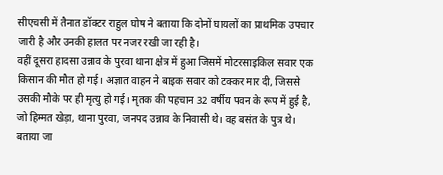सीएचसी में तैनात डॉक्टर राहुल घोष ने बताया कि दोनों घायलों का प्राथमिक उपचार जारी है और उनकी हालत पर नजर रखी जा रही है।
वहीं दूसरा हादसा उन्नाव के पुरवा थाना क्षेत्र में हुआ जिसमें मोटरसाइकिल सवार एक किसान की मौत हो गई। अज्ञात वाहन ने बाइक सवार को टक्कर मार दी, जिससे उसकी मौके पर ही मृत्यु हो गई। मृतक की पहचान 32 वर्षीय पवन के रूप में हुई है, जो हिम्मत खेड़ा, थाना पुरवा, जनपद उन्नाव के निवासी थे। वह बसंत के पुत्र थे। बताया जा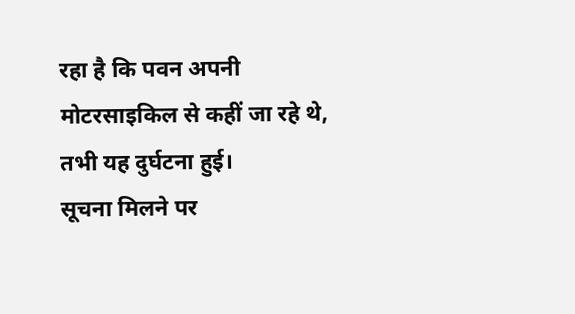रहा है कि पवन अपनी मोटरसाइकिल से कहीं जा रहे थे, तभी यह दुर्घटना हुई।
सूचना मिलने पर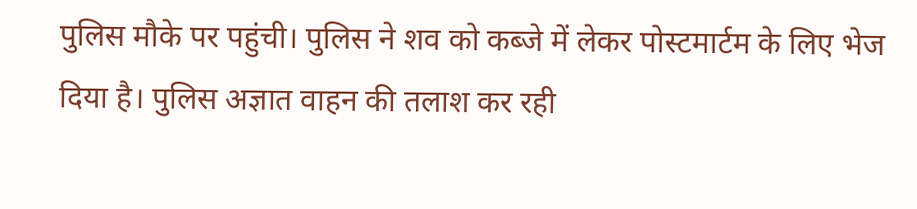पुलिस मौके पर पहुंची। पुलिस ने शव को कब्जे में लेकर पोस्टमार्टम के लिए भेज दिया है। पुलिस अज्ञात वाहन की तलाश कर रही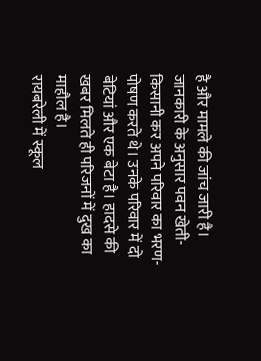है और मामले की जांच जारी है। जानकारी के अनुसार पवन खेती-किसानी कर अपने परिवार का भरण-पोषण करते थे। उनके परिवार में दो बेटियां और एक बेटा है। हादसे की खबर मिलते ही परिजनों में दुख का माहौल है।
रायबरेली में स्कूल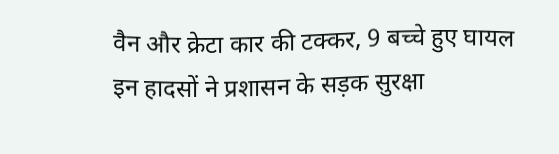वैन और क्रेटा कार की टक्कर, 9 बच्चे हुए घायल
इन हादसों ने प्रशासन के सड़क सुरक्षा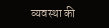व्यवस्था की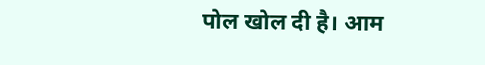पोल खोल दी है। आम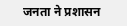जनता ने प्रशासन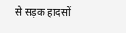से सड़क हादसों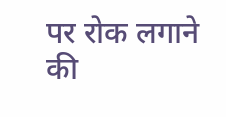पर रोक लगाने की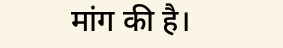मांग की है।